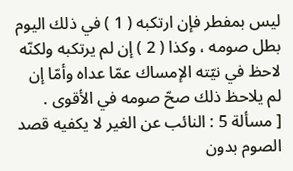ليس بمفطر فإن ارتكبه ( 1 ) في ذلك اليوم بطل صومه ، وكذا ( 2 ) إن لم يرتكبه ولكنّه لاحظ في نيّته الإمساك عمّا عداه وأمّا إن لم يلاحظ ذلك صحّ صومه في الأقوى .
[ مسألة 5 : النائب عن الغير لا يكفيه قصد الصوم بدون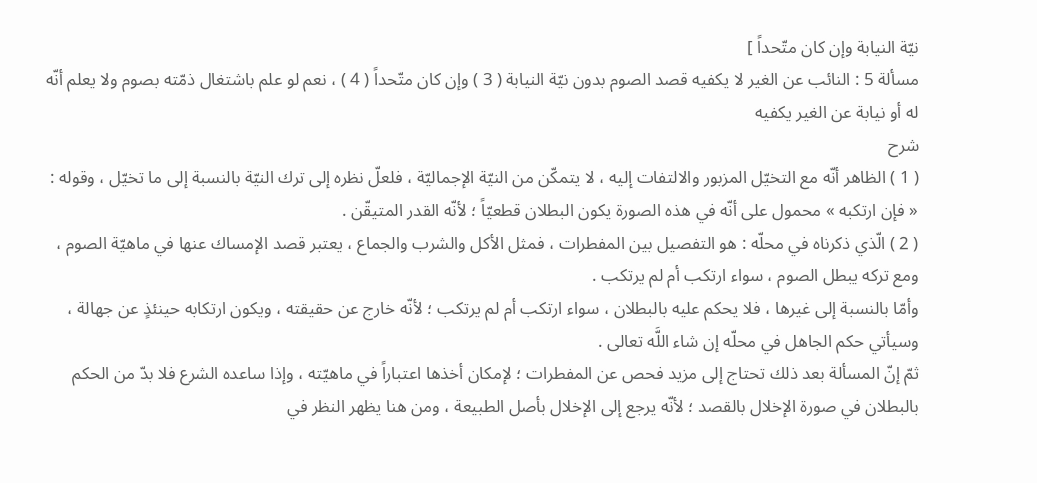نيّة النيابة وإن كان متّحداً ]
مسألة 5 : النائب عن الغير لا يكفيه قصد الصوم بدون نيّة النيابة ( 3 ) وإن كان متّحداً ( 4 ) ، نعم لو علم باشتغال ذمّته بصوم ولا يعلم أنّه له أو نيابة عن الغير يكفيه
شرح
( 1 ) الظاهر أنّه مع التخيّل المزبور والالتفات إليه ، لا يتمكّن من النيّة الإجماليّة ، فلعلّ نظره إلى ترك النيّة بالنسبة إلى ما تخيّل ، وقوله : « فإن ارتكبه » محمول على أنّه في هذه الصورة يكون البطلان قطعيّاً ؛ لأنّه القدر المتيقّن .
( 2 ) الّذي ذكرناه في محلّه : هو التفصيل بين المفطرات ، فمثل الأكل والشرب والجماع ، يعتبر قصد الإمساك عنها في ماهيّة الصوم ، ومع تركه يبطل الصوم ، سواء ارتكب أم لم يرتكب .
وأمّا بالنسبة إلى غيرها ، فلا يحكم عليه بالبطلان ، سواء ارتكب أم لم يرتكب ؛ لأنّه خارج عن حقيقته ، ويكون ارتكابه حينئذٍ عن جهالة ، وسيأتي حكم الجاهل في محلّه إن شاء اللَّه تعالى .
ثمّ إنّ المسألة بعد ذلك تحتاج إلى مزيد فحص عن المفطرات ؛ لإمكان أخذها اعتباراً في ماهيّته ، وإذا ساعده الشرع فلا بدّ من الحكم بالبطلان في صورة الإخلال بالقصد ؛ لأنّه يرجع إلى الإخلال بأصل الطبيعة ، ومن هنا يظهر النظر في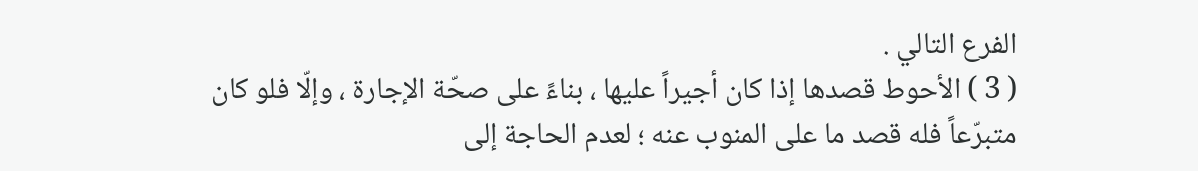الفرع التالي .
( 3 ) الأحوط قصدها إذا كان أجيراً عليها ، بناءً على صحّة الإجارة ، وإلّا فلو كان متبرّعاً فله قصد ما على المنوب عنه ؛ لعدم الحاجة إلى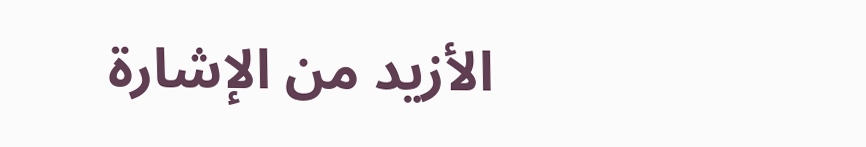الأزيد من الإشارة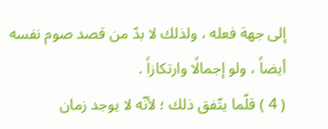إلى جهة فعله ، ولذلك لا بدّ من قصد صوم نفسه أيضاً ، ولو إجمالًا وارتكازاً .
( 4 ) قلّما يتّفق ذلك ؛ لأنّه لا يوجد زمان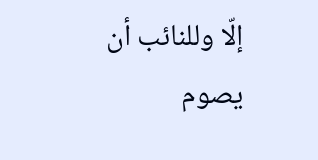إلّا وللنائب أن يصوم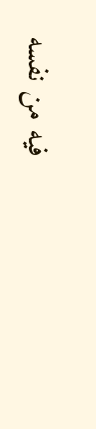فيه من نفسه